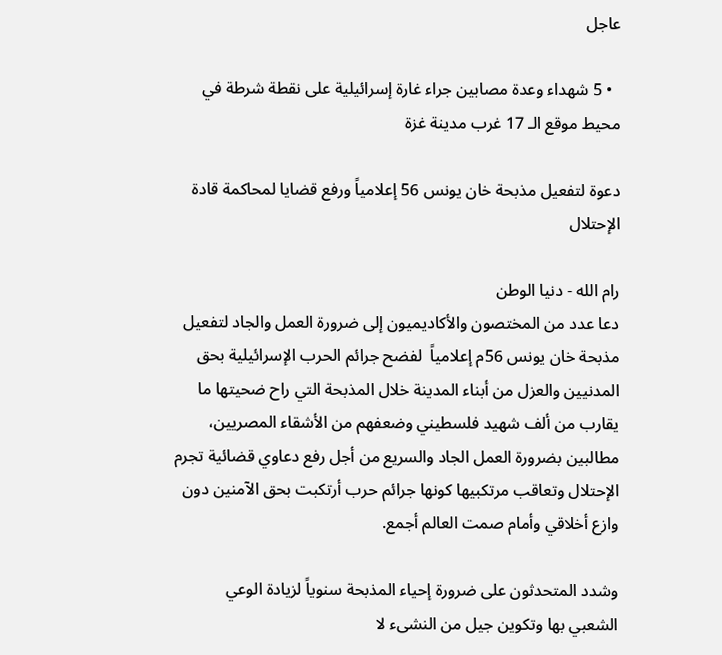عاجل

  • 5 شهداء وعدة مصابين جراء غارة إسرائيلية على نقطة شرطة في محيط موقع الـ 17 غرب مدينة غزة

دعوة لتفعيل مذبحة خان يونس 56 إعلامياً ورفع قضايا لمحاكمة قادة الإحتلال

رام الله - دنيا الوطن
دعا عدد من المختصون والأكاديميون إلى ضرورة العمل والجاد لتفعيل مذبحة خان يونس 56م إعلامياً  لفضح جرائم الحرب الإسرائيلية بحق المدنيين والعزل من أبناء المدينة خلال المذبحة التي راح ضحيتها ما يقارب من ألف شهيد فلسطيني وضعفهم من الأشقاء المصريين، مطالبين بضرورة العمل الجاد والسريع من أجل رفع دعاوي قضائية تجرم الإحتلال وتعاقب مرتكبيها كونها جرائم حرب أرتكبت بحق الآمنين دون وازع أخلاقي وأمام صمت العالم أجمع.

وشدد المتحدثون على ضرورة إحياء المذبحة سنوياً لزيادة الوعي الشعبي بها وتكوين جيل من النشىء لا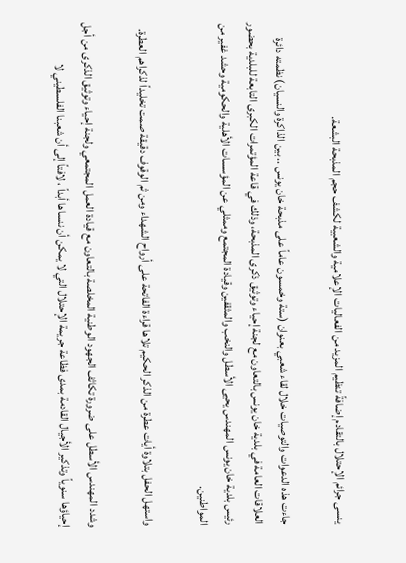ينسى جرائم الإحتلال بالتقادم إضافةً تنظيم المزيد من الفعاليات الإعلامية والشعبية لكشف حجم المذبحة البشعة.

جاءت هذه الدعوات والتوصيات خلال لقاء شعبي بعنوان (ستة وخمسون عاماً على مذبحة خان يونس .. بين الذاكرة والنسيان) نظمته دائرة العلاقات العامة في بلدية خان يونس بالتعاون مع لجنة إحياء وتوثيق ذكرى المذبحة، وذلك في قاعة المؤتمرات الكبرى التابعة للبلدية بحضور رئيس بلدية خان يونس المهندس يحيى الأسطل والنخب والمثقفين وقيادة المجتمع وممثلي عن المؤسسات الأهلية والحكومية وحشد غفير من المواطنين.

واستهل الحفل بتلاوة أيات عطرة من الذكر الحكيم تلاها قراءة الفاتحة على أرواح الشهداء ومن ثم الوقوف دقيقة صمت تخليداً لذكراهم العطرة.

وشدد المهندس الأسطل على ضرورة تكاثف الجهود الوطنية المخلصة بالتعاون مع قيادة العمل المجتمعي ولجنة إحياء وتوثيق الذكرى من أجل إحياؤها سنوياً وتذكير الأجيال القادمة بمدى فظاعة جريمة الإحتلال التي لا يمكن أن ننساها أبداً ، لافتاً إلى أن شعبنا الفلسطيني لا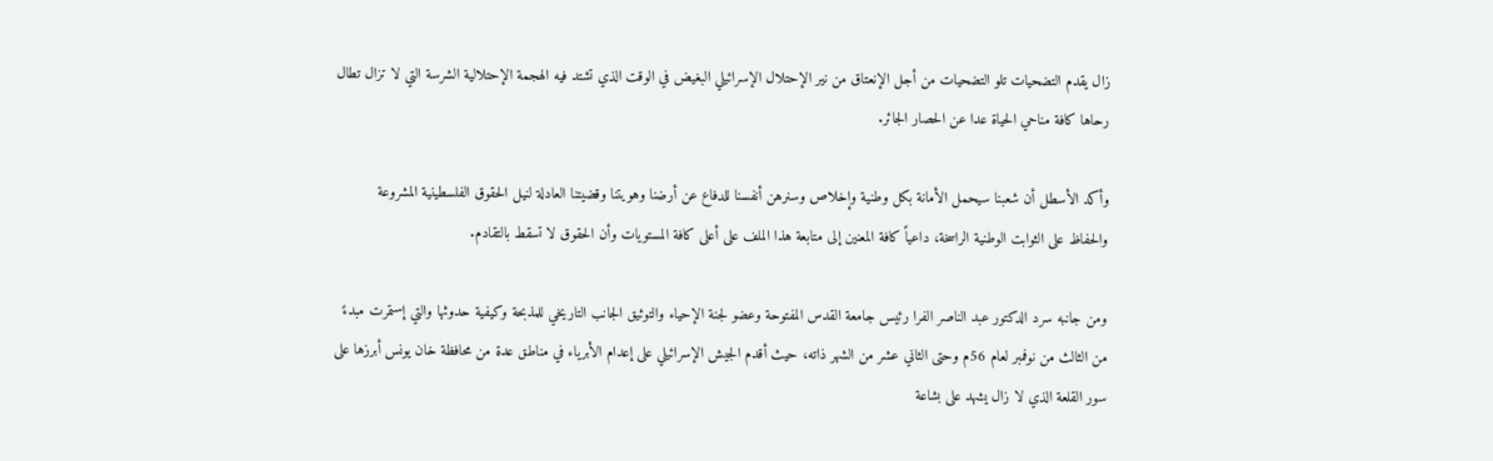زال يقدم التضحيات تلو التضحيات من أجل الإنعتاق من نير الإحتلال الإسرائيلي البغيض في الوقت الذي تشتد فيه الهجمة الإحتلالية الشرسة التي لا تزال تطال رحاها كافة مناحي الحياة عدا عن الحصار الجائر.

وأكد الأسطل أن شعبنا سيحمل الأمانة بكل وطنية وإخلاص وسنرهن أنفسنا للدفاع عن أرضنا وهويتنا وقضيتنا العادلة لنيل الحقوق الفلسطينية المشروعة والحفاظ على الثوابت الوطنية الراسخة، داعياً كافة المعنين إلى متابعة هذا الملف على أعلى كافة المستويات وأن الحقوق لا تسقط بالتقادم.

ومن جانبه سرد الدكتور عبد الناصر الفرا رئيس جامعة القدس المفتوحة وعضو لجنة الإحياء والتوثيق الجانب التاريخي للمذبحة وكيفية حدوثها والتي إستمرت مبدءً من الثالث من نوفمبر لعام 56م وحتى الثاني عشر من الشهر ذاته، حيث أقدم الجيش الإسرائيلي على إعدام الأبرياء في مناطق عدة من محافظة خان يونس أبرزها على سور القلعة الذي لا زال يشهد على بشاعة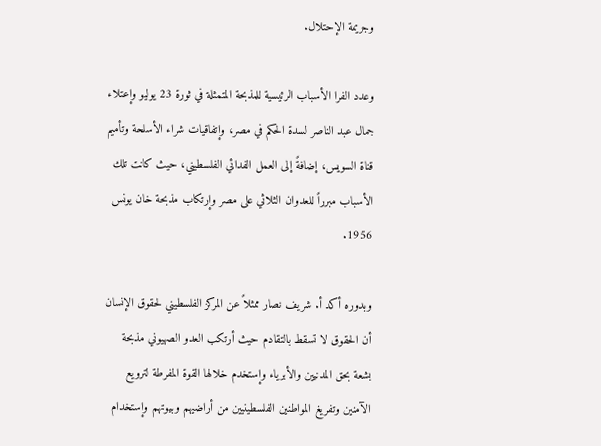وجريمة الإحتلال.

وعدد الفرا الأسباب الرئيسية للمذبحة المتمثلة في ثورة 23 يوليو وإعتلاء جمال عبد الناصر لسدة الحكم في مصر، وإتفاقيات شراء الأسلحة وتأميم قناة السويس، إضافةً إلى العمل الفدائي الفلسطيني، حيث كانت تلك الأسباب مبرراً للعدوان الثلاثي على مصر وإرتكاب مذبحة خان يونس 1956.

وبدوره أكد أ. شريف نصار ممثلاً عن المركز الفلسطيني لحقوق الإنسان أن الحقوق لا تسقط بالتقادم حيث أرتكب العدو الصهيوني مذبحة بشعة بحق المدنيين والأبرياء وإستخدم خلالها القوة المفرطة لترويع الآمنين وتفريغ المواطنين الفلسطينيين من أراضيهم وبيوتهم وإستخدام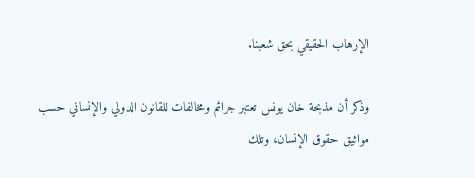الإرهاب الحقيقي بحق شعبنا.

وذكر أن مذبحة خان يونس تعتبر جرائم ومخالفات للقانون الدولي والإنساني حسب مواثيق حقوق الإنسان، وتلك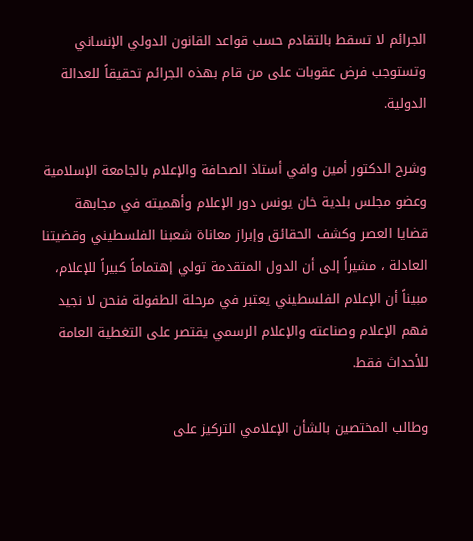الجرائم لا تسقط بالتقادم حسب قواعد القانون الدولي الإنساني وتستوجب فرض عقوبات على من قام بهذه الجرائم تحقيقاً للعدالة الدولية.

وشرح الدكتور أمين وافي أستاذ الصحافة والإعلام بالجامعة الإسلامية وعضو مجلس بلدية خان يونس دور الإعلام وأهميته في مجابهة قضايا العصر وكشف الحقائق وإبراز معاناة شعبنا الفلسطيني وقضيتنا العادلة ، مشيراً إلى أن الدول المتقدمة تولي إهتماماً كبيراً للإعلام، مبيناً أن الإعلام الفلسطيني يعتبر في مرحلة الطفولة فنحن لا نجيد فهم الإعلام وصناعته والإعلام الرسمي يقتصر على التغطية العامة للأحداث فقط.

وطالب المختصين بالشأن الإعلامي التركيز على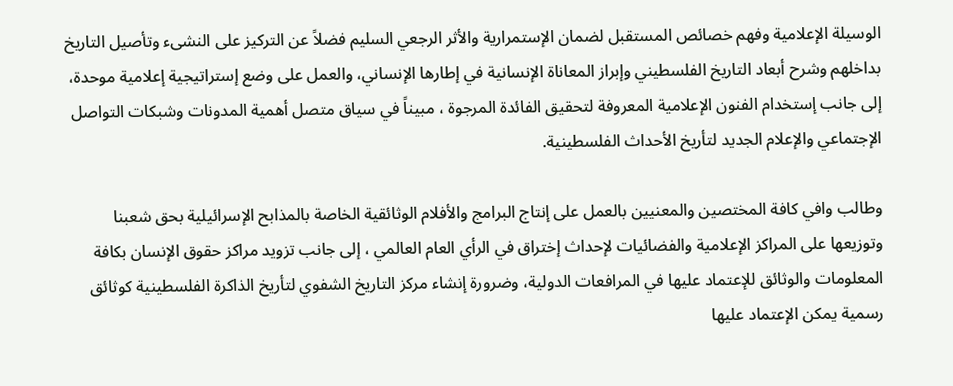الوسيلة الإعلامية وفهم خصائص المستقبل لضمان الإستمرارية والأثر الرجعي السليم فضلاً عن التركيز على النشىء وتأصيل التاريخ بداخلهم وشرح أبعاد التاريخ الفلسطيني وإبراز المعاناة الإنسانية في إطارها الإنساني، والعمل على وضع إستراتيجية إعلامية موحدة، إلى جانب إستخدام الفنون الإعلامية المعروفة لتحقيق الفائدة المرجوة ، مبيناً في سياق متصل أهمية المدونات وشبكات التواصل الإجتماعي والإعلام الجديد لتأريخ الأحداث الفلسطينية.

وطالب وافي كافة المختصين والمعنيين بالعمل على إنتاج البرامج والأفلام الوثائقية الخاصة بالمذابح الإسرائيلية بحق شعبنا وتوزيعها على المراكز الإعلامية والفضائيات لإحداث إختراق في الرأي العام العالمي ، إلى جانب تزويد مراكز حقوق الإنسان بكافة المعلومات والوثائق للإعتماد عليها في المرافعات الدولية، وضرورة إنشاء مركز التاريخ الشفوي لتأريخ الذاكرة الفلسطينية كوثائق رسمية يمكن الإعتماد عليها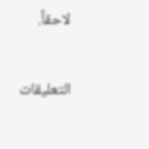لاحقاً.

التعليقات